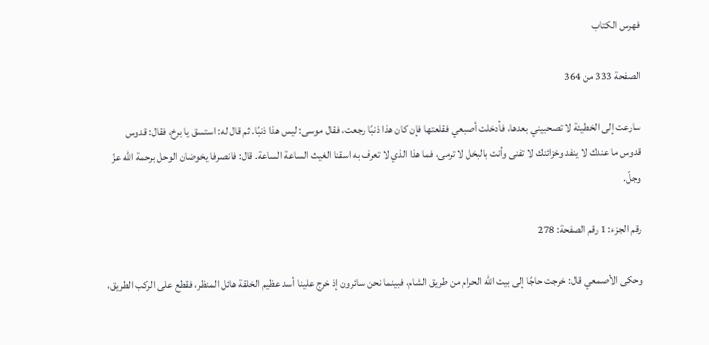فهرس الكتاب

الصفحة 333 من 364

سارعت إلى الخطيئة لا تصحبيني بعدها، فأدخلت أصبعي فقلعتها فإن كان هذا ذنبًا رجعت، فقال موسى: ليس هذا ذنبًا. ثم قال له: استسق يا برخ، فقال: قدوس قدوس ما عندك لا ينفد وخزائنك لا تفنى وأنت بالبخل لا ترمى، فما هذا الذي لا تعرف به اسقنا الغيث الساعة الساعة. قال: فانصرفا يخوضان الوحل برحمة الله عزّ وجلّ.

رقم الجزء: 1 رقم الصفحة: 278

وحكى الأصمعي قال: خرجت حاجًا إلى بيت الله الحرام من طريق الشام، فبينما نحن سائرون إذ خرج علينا أسد عظيم الخلقة هائل المنظر، فقطع على الركب الطريق،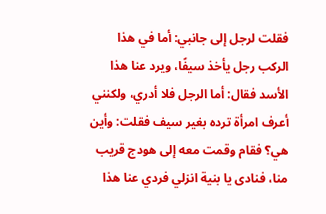فقلت لرجل إلى جانبي: أما في هذا الركب رجل يأخذ سيفًا، ويرد عنا هذا الأسد فقال: أما الرجل فلا أدري، ولكنني أعرف امرأة ترده بغير سيف فقلت: وأين هي؟ فقام وقمت معه إلى هودج قريب منا، فنادى يا بنية انزلي فردي عنا هذا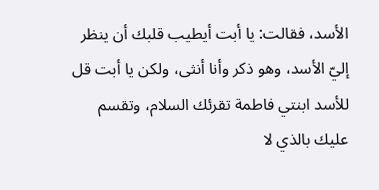الأسد، فقالت: يا أبت أيطيب قلبك أن ينظر إليّ الأسد، وهو ذكر وأنا أنثى، ولكن يا أبت قل للأسد ابنتي فاطمة تقرئك السلام، وتقسم عليك بالذي لا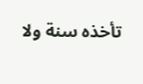تأخذه سنة ولا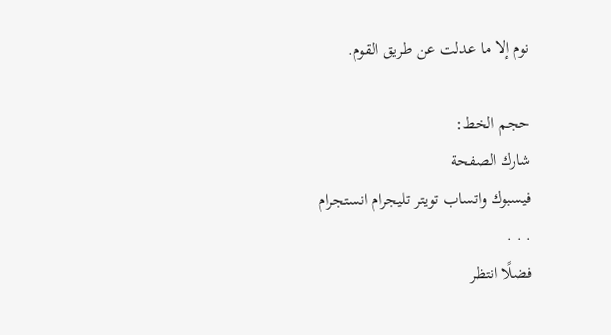نوم إلا ما عدلت عن طريق القوم.

حجم الخط:
شارك الصفحة
فيسبوك واتساب تويتر تليجرام انستجرام
. . .
فضلًا انتظر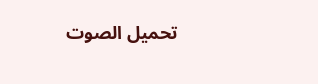تحميل الصوت